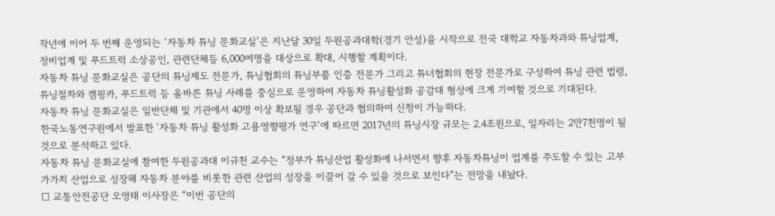작년에 이어 두 번째 운영되는 ‘자동차 튜닝 문화교실’은 지난달 30일 두원공과대학(경기 안성)을 시작으로 전국 대학교 자동차과와 튜닝업계, 정비업계 및 푸드트럭 소상공인, 관련단체등 6,000여명을 대상으로 확대, 시행할 계획이다.
자동차 튜닝 문화교실은 공단의 튜닝제도 전문가, 튜닝협회의 튜닝부품 인증 전문가 그리고 튜너협회의 현장 전문가로 구성하여 튜닝 관련 법령, 튜닝절차와 캠핑카, 푸드트럭 등 올바른 튜닝 사례를 중심으로 운영하여 자동차 튜닝활성화 공감대 형성에 크게 기여할 것으로 기대된다.
자동차 튜닝 문화교실은 일반단체 및 기관에서 40명 이상 확보될 경우 공단과 협의하여 신청이 가능하다.
한국노동연구원에서 발표한 ‘자동차 튜닝 활성화 고용영향평가 연구’에 따르면 2017년의 튜닝시장 규모는 2.4조원으로, 일자리는 2만7천명이 될 것으로 분석하고 있다.
자동차 튜닝 문화교실에 참여한 두원공과대 이규천 교수는 “정부가 튜닝산업 활성화에 나서면서 향후 자동차튜닝이 업계를 주도할 수 있는 고부가가치 산업으로 성장해 자동차 분야를 비롯한 관련 산업의 성장을 이끌어 갈 수 있을 것으로 보인다”는 전망을 내놨다.
□ 교통안전공단 오영태 이사장은 “이번 공단의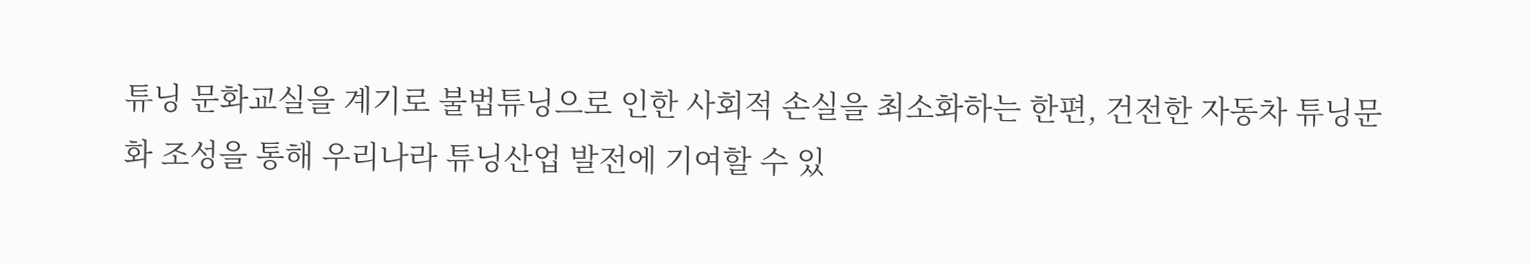튜닝 문화교실을 계기로 불법튜닝으로 인한 사회적 손실을 최소화하는 한편, 건전한 자동차 튜닝문화 조성을 통해 우리나라 튜닝산업 발전에 기여할 수 있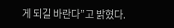게 되길 바란다”고 밝혔다.